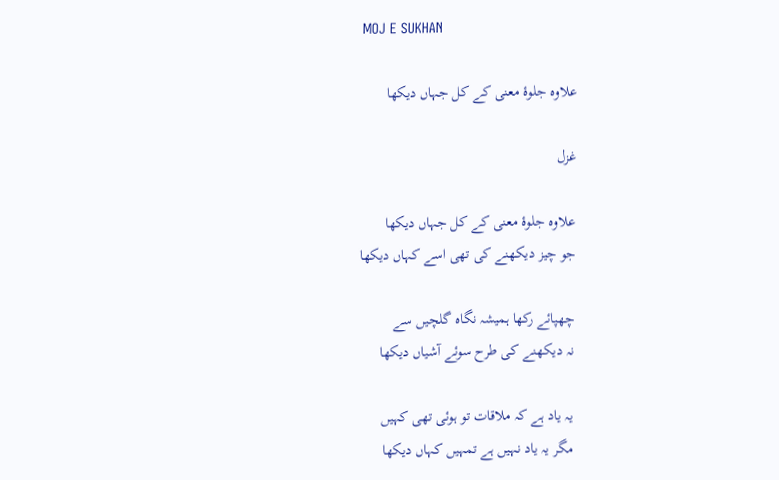MOJ E SUKHAN

علاوہ جلوۂ معنی کے کل جہاں دیکھا

غزل

علاوہ جلوۂ معنی کے کل جہاں دیکھا
جو چیز دیکھنے کی تھی اسے کہاں دیکھا

چھپائے رکھا ہمیشہ نگاہ گلچیں سے
نہ دیکھنے کی طرح سوئے آشیاں دیکھا

یہ یاد ہے کہ ملاقات تو ہوئی تھی کہیں
مگر یہ یاد نہیں ہے تمہیں کہاں دیکھا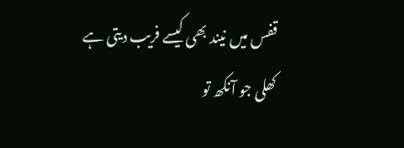قفس میں نیند بھی کیسے فریب دیتی ہے
کھلی جو آنکھ تو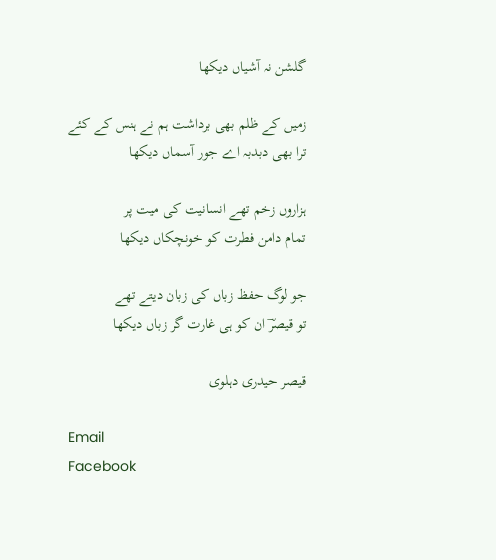گلشن نہ آشیاں دیکھا

زمیں کے ظلم بھی برداشت ہم نے ہنس کے کئے
ترا بھی دبدبہ اے جور آسماں دیکھا

ہزاروں زخم تھے انسانیت کی میت پر
تمام دامن فطرت کو خونچکاں دیکھا

جو لوگ حفظ زباں کی زبان دیتے تھے
تو قیصرؔ ان کو ہی غارت گر زباں دیکھا

قیصر حیدری دہلوی

Email
Facebook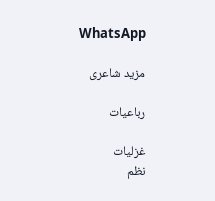WhatsApp

مزید شاعری

رباعیات

غزلیات
نظم